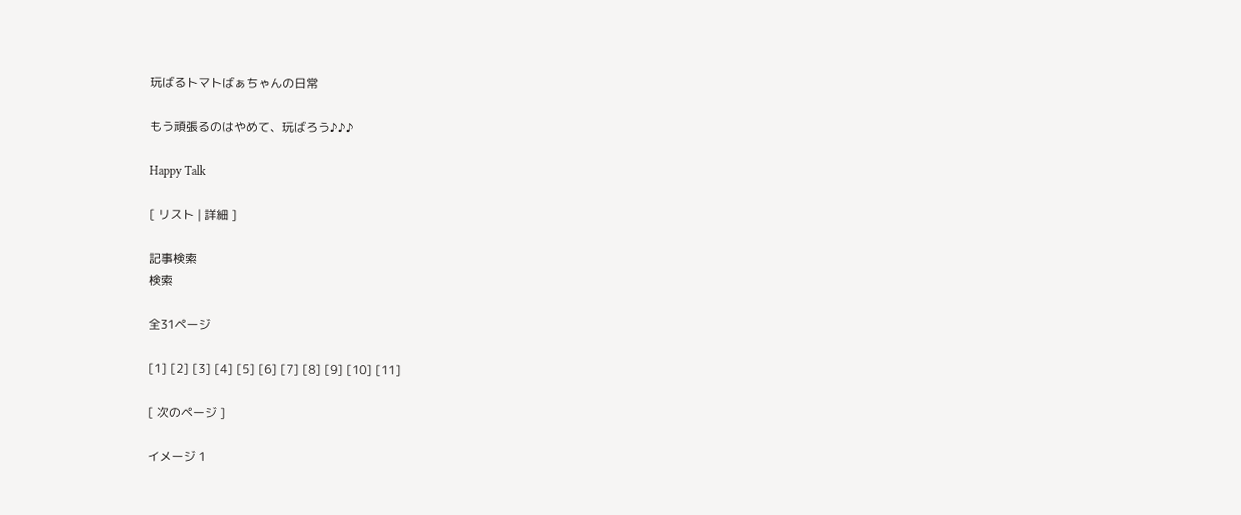玩ばるトマトばぁちゃんの日常

もう頑張るのはやめて、玩ばろう♪♪♪

Happy Talk

[ リスト | 詳細 ]

記事検索
検索

全31ページ

[1] [2] [3] [4] [5] [6] [7] [8] [9] [10] [11]

[ 次のページ ]

イメージ 1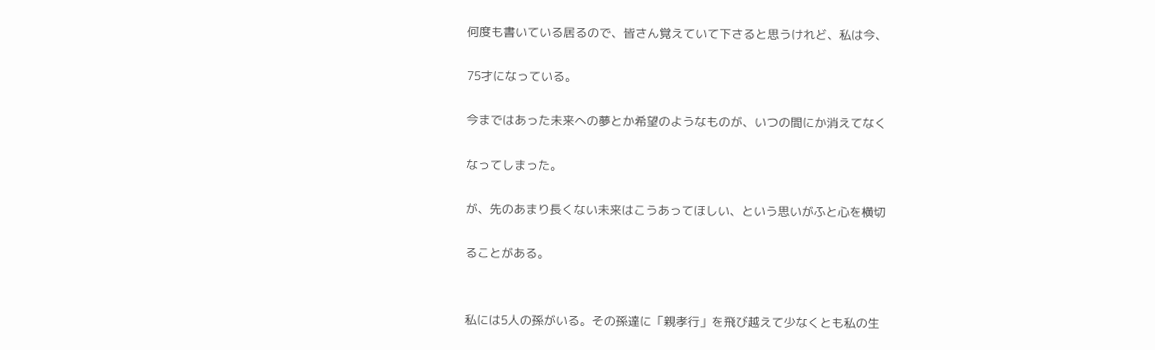何度も書いている居るので、皆さん覚えていて下さると思うけれど、私は今、

75才になっている。

今まではあった未来への夢とか希望のようなものが、いつの間にか消えてなく

なってしまった。

が、先のあまり長くない未来はこうあってほしい、という思いがふと心を横切

ることがある。


私には5人の孫がいる。その孫達に「親孝行」を飛び越えて少なくとも私の生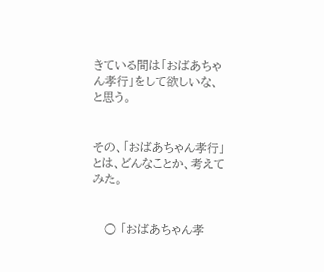きている間は「おばあちゃん孝行」をして欲しいな、と思う。


その、「おばあちゃん孝行」とは、どんなことか、考えてみた。


   ○ 「おばあちゃん孝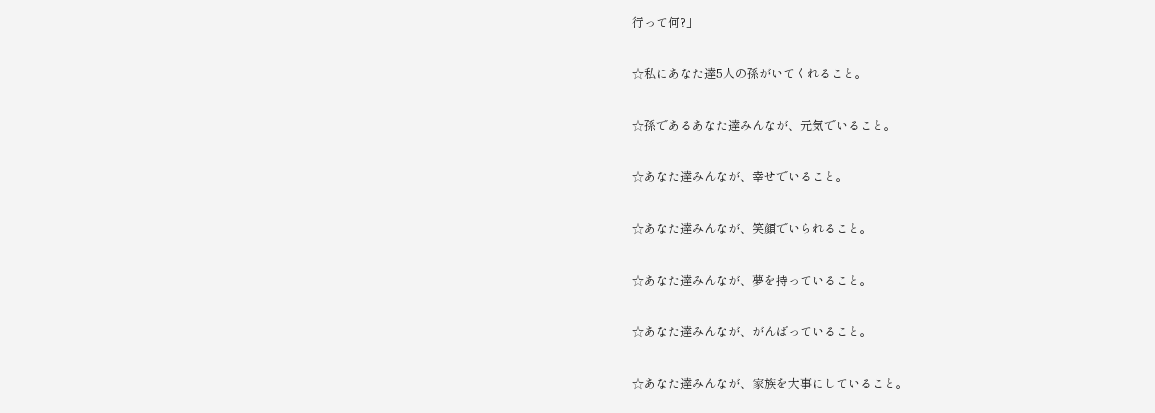行って何?」

☆私にあなた達5人の孫がいてくれること。

☆孫であるあなた達みんなが、元気でいること。

☆あなた達みんなが、幸せでいること。

☆あなた達みんなが、笑顔でいられること。

☆あなた達みんなが、夢を持っていること。

☆あなた達みんなが、がんばっていること。

☆あなた達みんなが、家族を大事にしていること。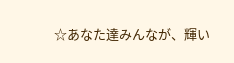☆あなた達みんなが、輝い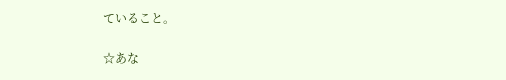ていること。

☆あな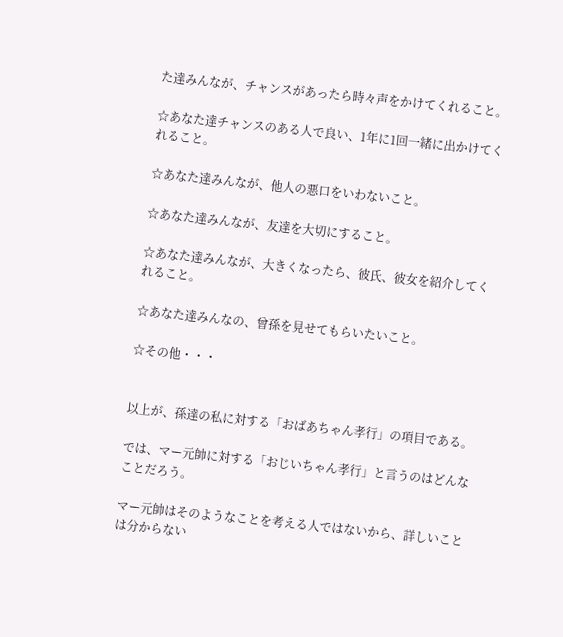た達みんなが、チャンスがあったら時々声をかけてくれること。

☆あなた達チャンスのある人で良い、1年に1回一緒に出かけてくれること。

☆あなた達みんなが、他人の悪口をいわないこと。

☆あなた達みんなが、友達を大切にすること。

☆あなた達みんなが、大きくなったら、彼氏、彼女を紹介してくれること。

☆あなた達みんなの、曾孫を見せてもらいたいこと。

☆その他・・・


以上が、孫達の私に対する「おばあちゃん孝行」の項目である。

では、マー元帥に対する「おじいちゃん孝行」と言うのはどんなことだろう。

マー元帥はそのようなことを考える人ではないから、詳しいことは分からない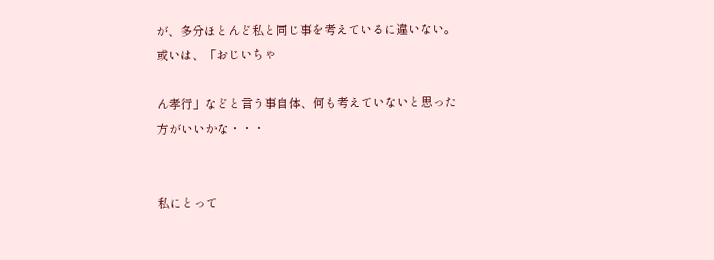が、多分ほとんど私と同じ事を考えているに違いない。或いは、「おじいちゃ

ん孝行」などと言う事自体、何も考えていないと思った方がいいかな・・・


私にとって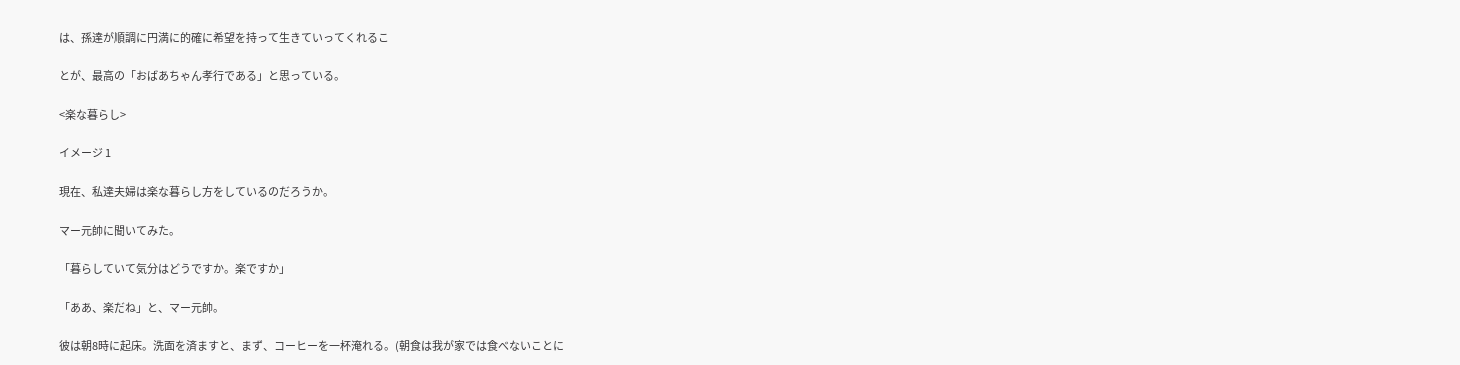は、孫達が順調に円満に的確に希望を持って生きていってくれるこ

とが、最高の「おばあちゃん孝行である」と思っている。

<楽な暮らし>

イメージ 1

現在、私達夫婦は楽な暮らし方をしているのだろうか。

マー元帥に聞いてみた。

「暮らしていて気分はどうですか。楽ですか」

「ああ、楽だね」と、マー元帥。

彼は朝8時に起床。洗面を済ますと、まず、コーヒーを一杯淹れる。(朝食は我が家では食べないことに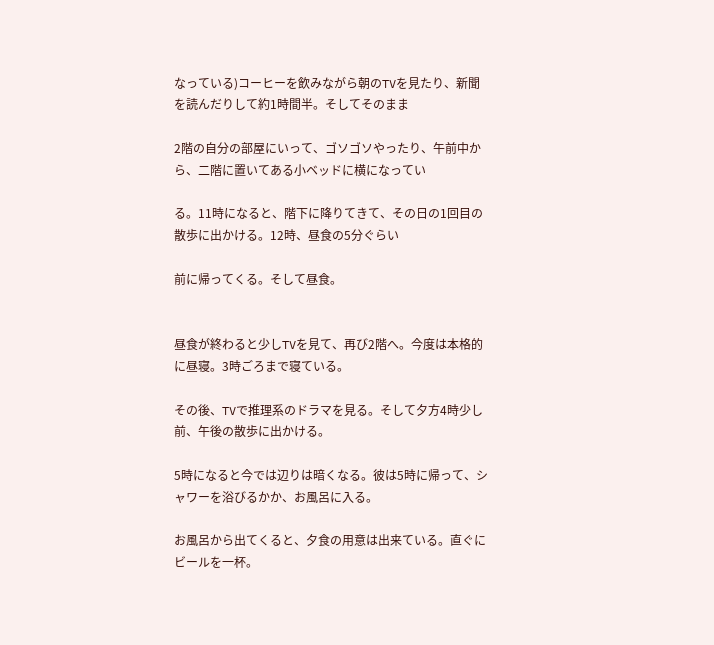なっている)コーヒーを飲みながら朝のTVを見たり、新聞を読んだりして約1時間半。そしてそのまま

2階の自分の部屋にいって、ゴソゴソやったり、午前中から、二階に置いてある小ベッドに横になってい

る。11時になると、階下に降りてきて、その日の1回目の散歩に出かける。12時、昼食の5分ぐらい

前に帰ってくる。そして昼食。


昼食が終わると少しTVを見て、再び2階へ。今度は本格的に昼寝。3時ごろまで寝ている。

その後、TVで推理系のドラマを見る。そして夕方4時少し前、午後の散歩に出かける。

5時になると今では辺りは暗くなる。彼は5時に帰って、シャワーを浴びるかか、お風呂に入る。

お風呂から出てくると、夕食の用意は出来ている。直ぐにビールを一杯。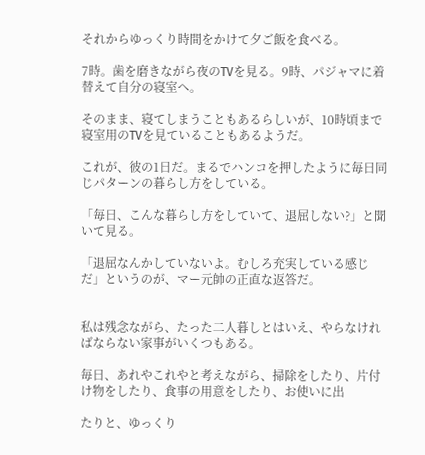それからゆっくり時間をかけて夕ご飯を食べる。

7時。歯を磨きながら夜のTVを見る。9時、パジャマに着替えて自分の寝室へ。

そのまま、寝てしまうこともあるらしいが、10時頃まで寝室用のTVを見ていることもあるようだ。

これが、彼の1日だ。まるでハンコを押したように毎日同じパターンの暮らし方をしている。

「毎日、こんな暮らし方をしていて、退屈しない?」と聞いて見る。

「退屈なんかしていないよ。むしろ充実している感じだ」というのが、マー元帥の正直な返答だ。


私は残念ながら、たった二人暮しとはいえ、やらなければならない家事がいくつもある。

毎日、あれやこれやと考えながら、掃除をしたり、片付け物をしたり、食事の用意をしたり、お使いに出

たりと、ゆっくり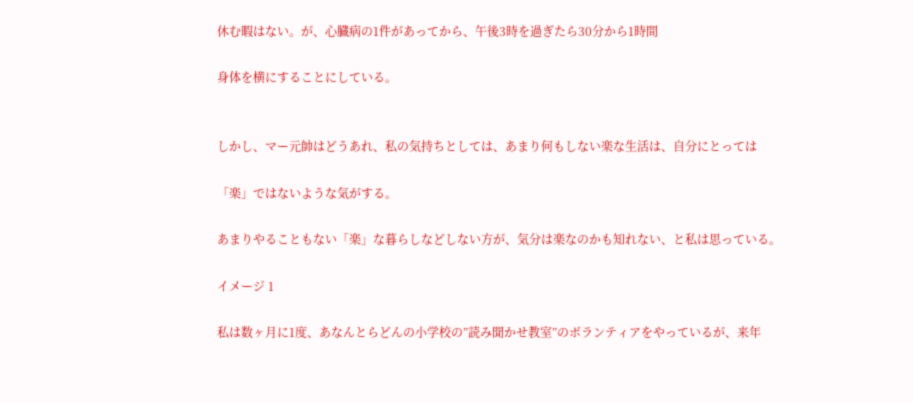休む暇はない。が、心臓病の1件があってから、午後3時を過ぎたら30分から1時間

身体を横にすることにしている。


しかし、マー元帥はどうあれ、私の気持ちとしては、あまり何もしない楽な生活は、自分にとっては

「楽」ではないような気がする。

あまりやることもない「楽」な暮らしなどしない方が、気分は楽なのかも知れない、と私は思っている。

イメージ 1

私は数ヶ月に1度、あなんとらどんの小学校の”読み聞かせ教室”のボランティアをやっているが、来年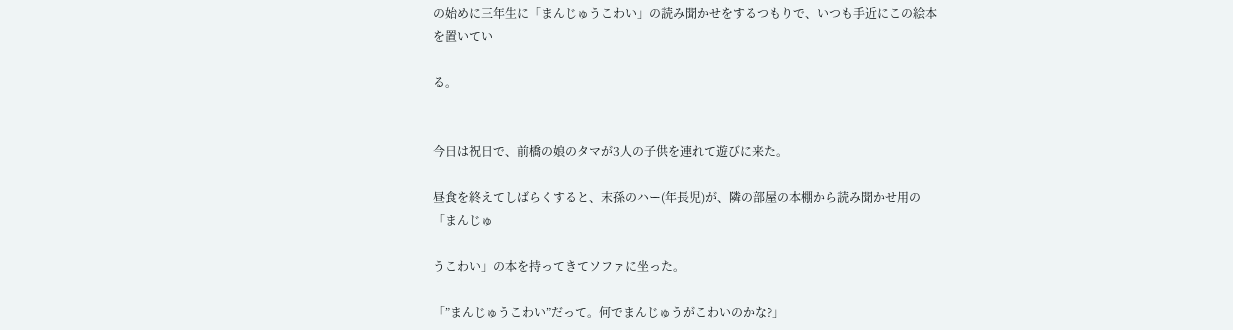の始めに三年生に「まんじゅうこわい」の読み聞かせをするつもりで、いつも手近にこの絵本を置いてい

る。


今日は祝日で、前橋の娘のタマが3人の子供を連れて遊びに来た。

昼食を終えてしばらくすると、末孫のハー(年長児)が、隣の部屋の本棚から読み聞かせ用の「まんじゅ

うこわい」の本を持ってきてソファに坐った。

「”まんじゅうこわい”だって。何でまんじゅうがこわいのかな?」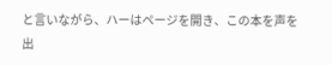と言いながら、ハーはページを開き、この本を声を出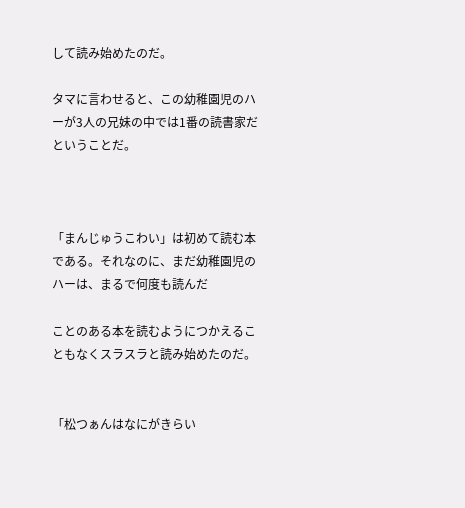して読み始めたのだ。

タマに言わせると、この幼稚園児のハーが3人の兄妹の中では1番の読書家だということだ。



「まんじゅうこわい」は初めて読む本である。それなのに、まだ幼稚園児のハーは、まるで何度も読んだ

ことのある本を読むようにつかえることもなくスラスラと読み始めたのだ。


「松つぁんはなにがきらい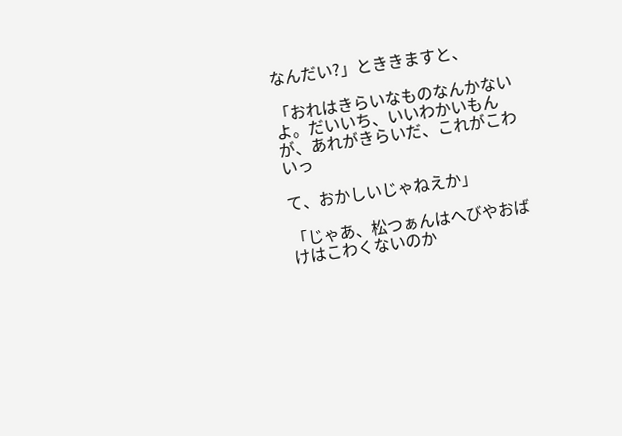なんだい?」とききますと、

「おれはきらいなものなんかないよ。だいいち、いいわかいもんが、あれがきらいだ、これがこわいっ

て、おかしいじゃねえか」

「じゃあ、松つぁんはへびやおばけはこわくないのか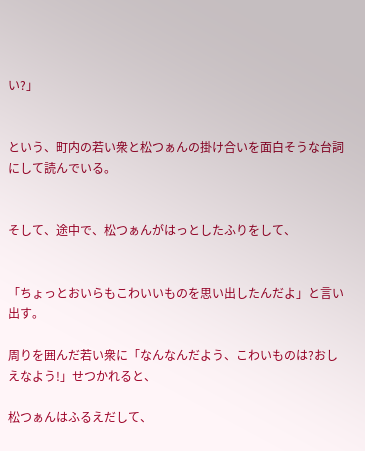い?」


という、町内の若い衆と松つぁんの掛け合いを面白そうな台詞にして読んでいる。


そして、途中で、松つぁんがはっとしたふりをして、


「ちょっとおいらもこわいいものを思い出したんだよ」と言い出す。

周りを囲んだ若い衆に「なんなんだよう、こわいものは?おしえなよう!」せつかれると、

松つぁんはふるえだして、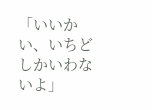「いいかい、いちどしかいわないよ」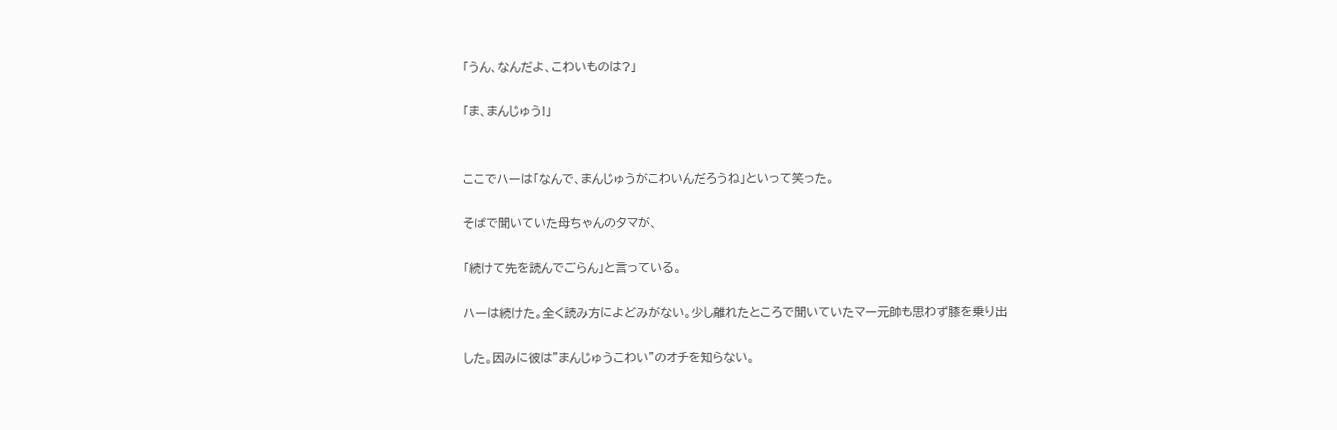「うん、なんだよ、こわいものは?」

「ま、まんじゅう!」


ここでハーは「なんで、まんじゅうがこわいんだろうね」といって笑った。

そばで聞いていた母ちゃんのタマが、

「続けて先を読んでごらん」と言っている。

ハーは続けた。全く読み方によどみがない。少し離れたところで聞いていたマー元帥も思わず膝を乗り出

した。因みに彼は”まんじゅうこわい”のオチを知らない。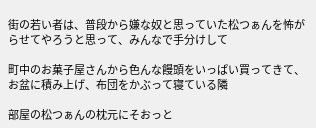街の若い者は、普段から嫌な奴と思っていた松つぁんを怖がらせてやろうと思って、みんなで手分けして

町中のお菓子屋さんから色んな饅頭をいっぱい買ってきて、お盆に積み上げ、布団をかぶって寝ている隣

部屋の松つぁんの枕元にそおっと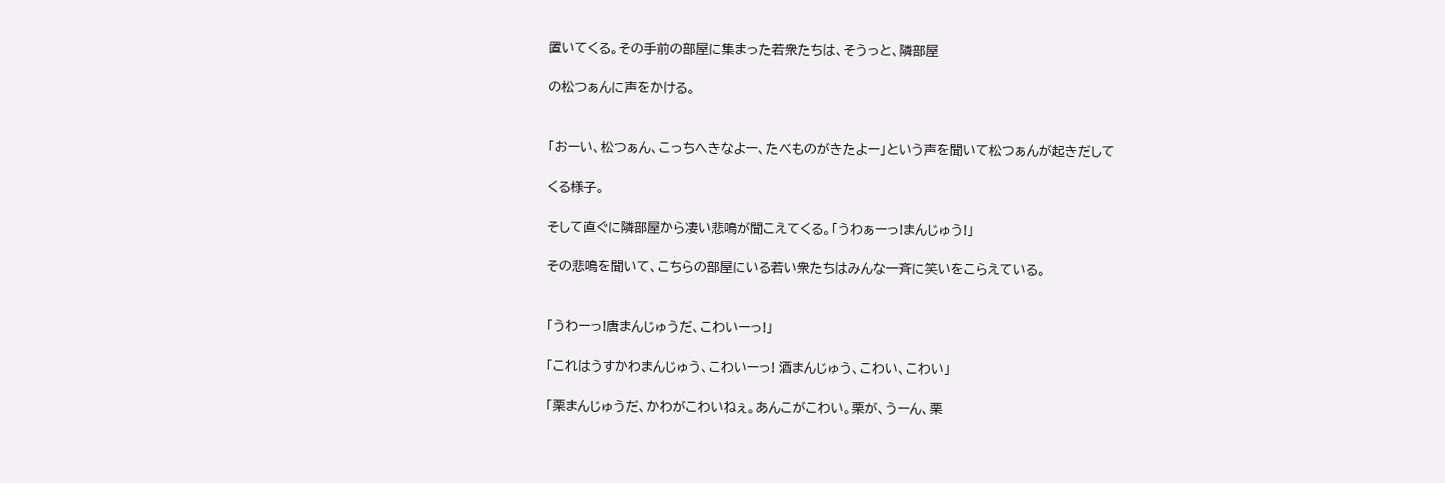置いてくる。その手前の部屋に集まった若衆たちは、そうっと、隣部屋

の松つぁんに声をかける。


「おーい、松つぁん、こっちへきなよー、たべものがきたよー」という声を聞いて松つぁんが起きだして

くる様子。

そして直ぐに隣部屋から凄い悲鳴が聞こえてくる。「うわぁーっ!まんじゅう!」

その悲鳴を聞いて、こちらの部屋にいる若い衆たちはみんな一斉に笑いをこらえている。


「うわーっ!唐まんじゅうだ、こわいーっ!」

「これはうすかわまんじゅう、こわいーっ! 酒まんじゅう、こわい、こわい」

「栗まんじゅうだ、かわがこわいねぇ。あんこがこわい。栗が、うーん、栗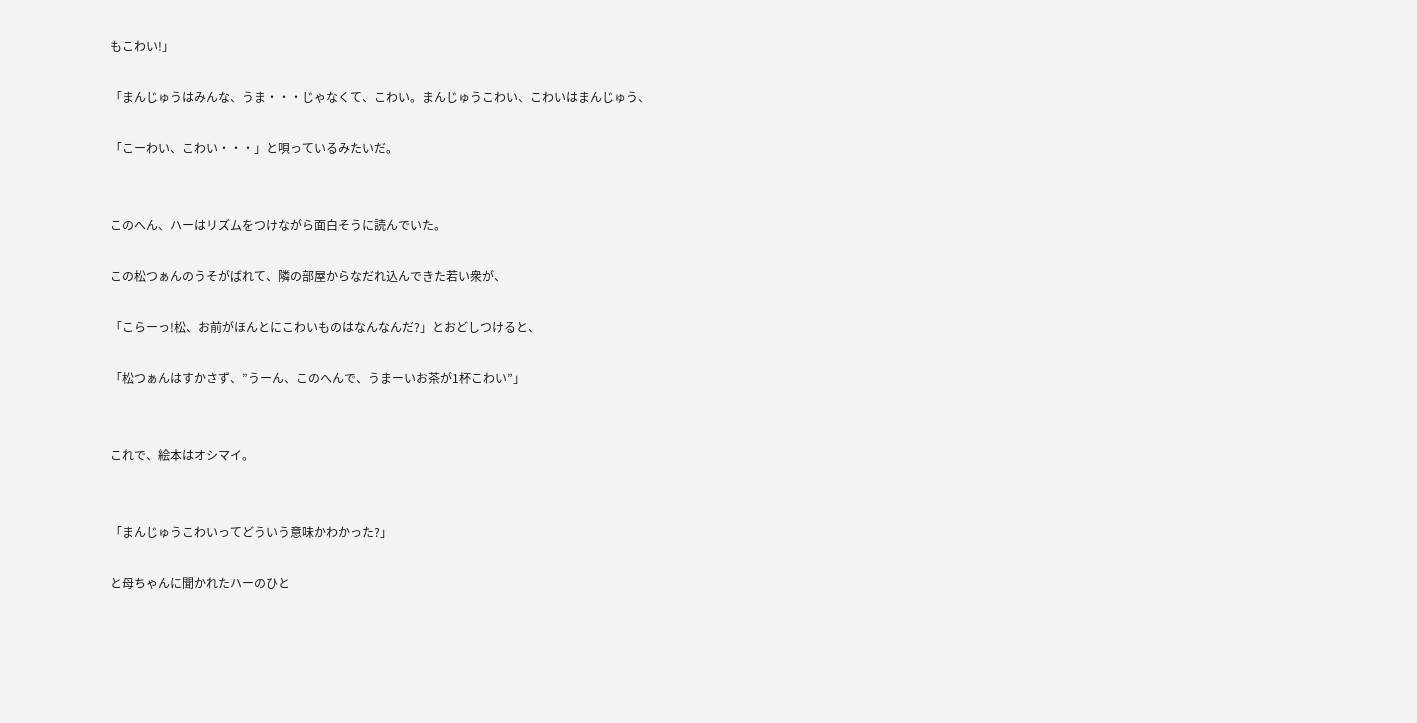もこわい!」

「まんじゅうはみんな、うま・・・じゃなくて、こわい。まんじゅうこわい、こわいはまんじゅう、

「こーわい、こわい・・・」と唄っているみたいだ。


このへん、ハーはリズムをつけながら面白そうに読んでいた。

この松つぁんのうそがばれて、隣の部屋からなだれ込んできた若い衆が、

「こらーっ!松、お前がほんとにこわいものはなんなんだ?」とおどしつけると、

「松つぁんはすかさず、”うーん、このへんで、うまーいお茶が1杯こわい”」


これで、絵本はオシマイ。


「まんじゅうこわいってどういう意味かわかった?」

と母ちゃんに聞かれたハーのひと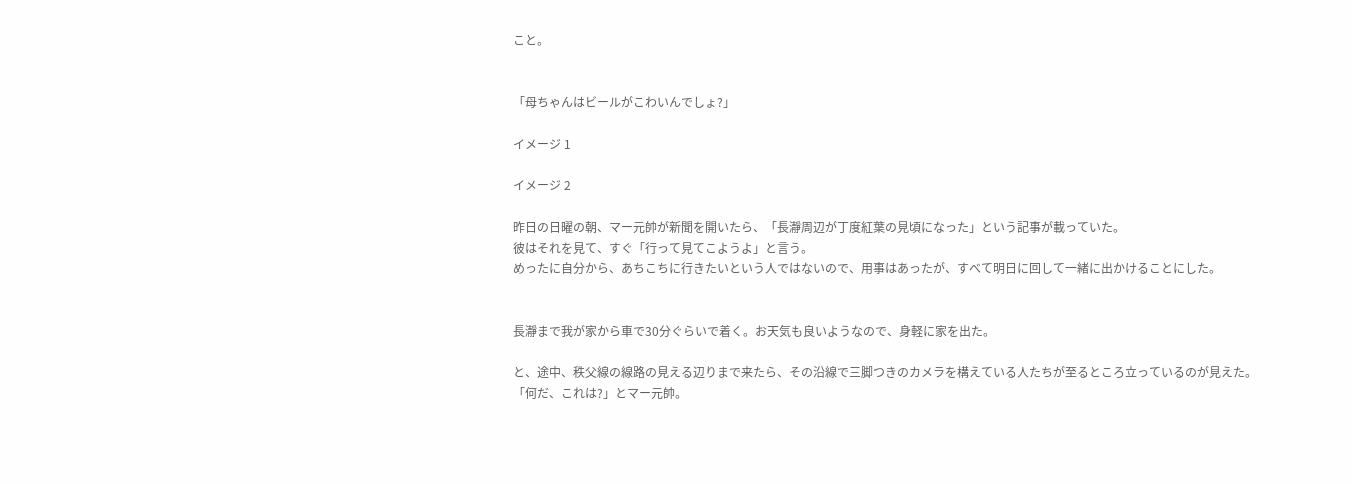こと。


「母ちゃんはビールがこわいんでしょ?」

イメージ 1

イメージ 2

昨日の日曜の朝、マー元帥が新聞を開いたら、「長瀞周辺が丁度紅葉の見頃になった」という記事が載っていた。
彼はそれを見て、すぐ「行って見てこようよ」と言う。
めったに自分から、あちこちに行きたいという人ではないので、用事はあったが、すべて明日に回して一緒に出かけることにした。


長瀞まで我が家から車で30分ぐらいで着く。お天気も良いようなので、身軽に家を出た。

と、途中、秩父線の線路の見える辺りまで来たら、その沿線で三脚つきのカメラを構えている人たちが至るところ立っているのが見えた。
「何だ、これは?」とマー元帥。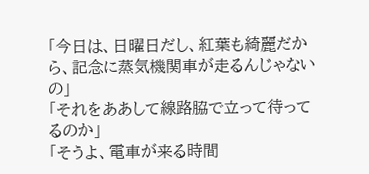「今日は、日曜日だし、紅葉も綺麗だから、記念に蒸気機関車が走るんじゃないの」
「それをああして線路脇で立って待ってるのか」
「そうよ、電車が来る時間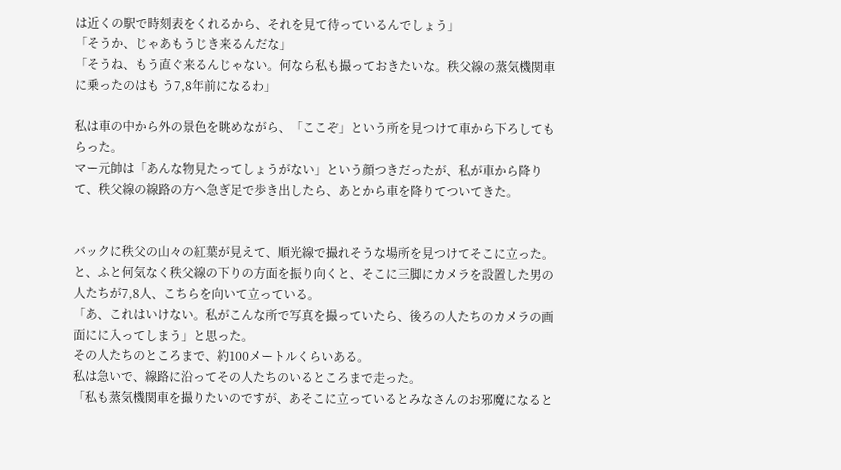は近くの駅で時刻表をくれるから、それを見て待っているんでしょう」
「そうか、じゃあもうじき来るんだな」
「そうね、もう直ぐ来るんじゃない。何なら私も撮っておきたいな。秩父線の蒸気機関車に乗ったのはも う7,8年前になるわ」

私は車の中から外の景色を眺めながら、「ここぞ」という所を見つけて車から下ろしてもらった。
マー元帥は「あんな物見たってしょうがない」という顔つきだったが、私が車から降りて、秩父線の線路の方へ急ぎ足で歩き出したら、あとから車を降りてついてきた。


バックに秩父の山々の紅葉が見えて、順光線で撮れそうな場所を見つけてそこに立った。
と、ふと何気なく秩父線の下りの方面を振り向くと、そこに三脚にカメラを設置した男の人たちが7,8人、こちらを向いて立っている。
「あ、これはいけない。私がこんな所で写真を撮っていたら、後ろの人たちのカメラの画面にに入ってしまう」と思った。
その人たちのところまで、約100メートルくらいある。
私は急いで、線路に沿ってその人たちのいるところまで走った。
「私も蒸気機関車を撮りたいのですが、あそこに立っているとみなさんのお邪魔になると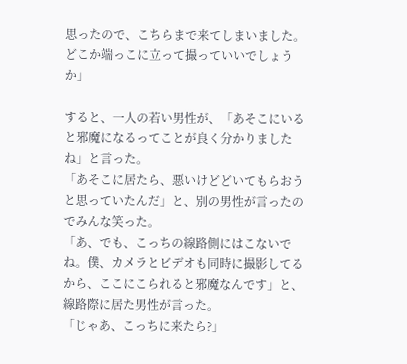思ったので、こちらまで来てしまいました。どこか端っこに立って撮っていいでしょうか」

すると、一人の若い男性が、「あそこにいると邪魔になるってことが良く分かりましたね」と言った。
「あそこに居たら、悪いけどどいてもらおうと思っていたんだ」と、別の男性が言ったのでみんな笑った。
「あ、でも、こっちの線路側にはこないでね。僕、カメラとビデオも同時に撮影してるから、ここにこられると邪魔なんです」と、線路際に居た男性が言った。
「じゃあ、こっちに来たら?」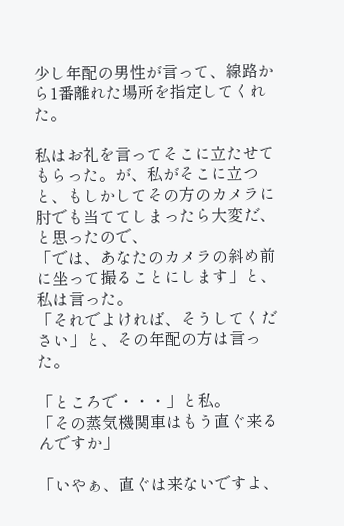少し年配の男性が言って、線路から1番離れた場所を指定してくれた。

私はお礼を言ってそこに立たせてもらった。が、私がそこに立つと、もしかしてその方のカメラに肘でも当ててしまったら大変だ、と思ったので、
「では、あなたのカメラの斜め前に坐って撮ることにします」と、私は言った。
「それでよければ、そうしてください」と、その年配の方は言った。

「ところで・・・」と私。
「その蒸気機関車はもう直ぐ来るんですか」

「いやぁ、直ぐは来ないですよ、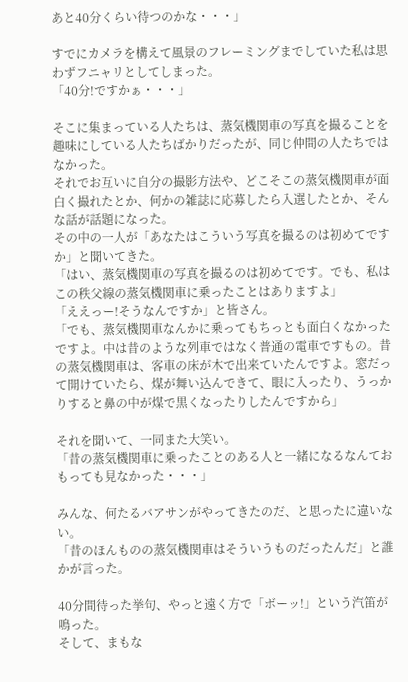あと40分くらい待つのかな・・・」

すでにカメラを構えて風景のフレーミングまでしていた私は思わずフニャリとしてしまった。
「40分!ですかぁ・・・」

そこに集まっている人たちは、蒸気機関車の写真を撮ることを趣味にしている人たちばかりだったが、同じ仲間の人たちではなかった。
それでお互いに自分の撮影方法や、どこそこの蒸気機関車が面白く撮れたとか、何かの雑誌に応募したら入選したとか、そんな話が話題になった。
その中の一人が「あなたはこういう写真を撮るのは初めてですか」と聞いてきた。
「はい、蒸気機関車の写真を撮るのは初めてです。でも、私はこの秩父線の蒸気機関車に乗ったことはありますよ」
「ええっー!そうなんですか」と皆さん。
「でも、蒸気機関車なんかに乗ってもちっとも面白くなかったですよ。中は昔のような列車ではなく普通の電車ですもの。昔の蒸気機関車は、客車の床が木で出来ていたんですよ。窓だって開けていたら、煤が舞い込んできて、眼に入ったり、うっかりすると鼻の中が煤で黒くなったりしたんですから」

それを聞いて、一同また大笑い。
「昔の蒸気機関車に乗ったことのある人と一緒になるなんておもっても見なかった・・・」

みんな、何たるバアサンがやってきたのだ、と思ったに違いない。
「昔のほんものの蒸気機関車はそういうものだったんだ」と誰かが言った。

40分間待った挙句、やっと遠く方で「ボーッ!」という汽笛が鳴った。
そして、まもな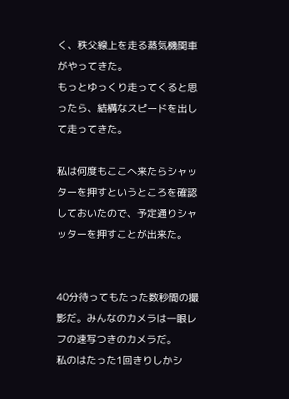く、秩父線上を走る蒸気機関車がやってきた。
もっとゆっくり走ってくると思ったら、結構なスピードを出して走ってきた。

私は何度もここへ来たらシャッターを押すというところを確認しておいたので、予定通りシャッターを押すことが出来た。


40分待ってもたった数秒間の撮影だ。みんなのカメラは一眼レフの速写つきのカメラだ。
私のはたった1回きりしかシ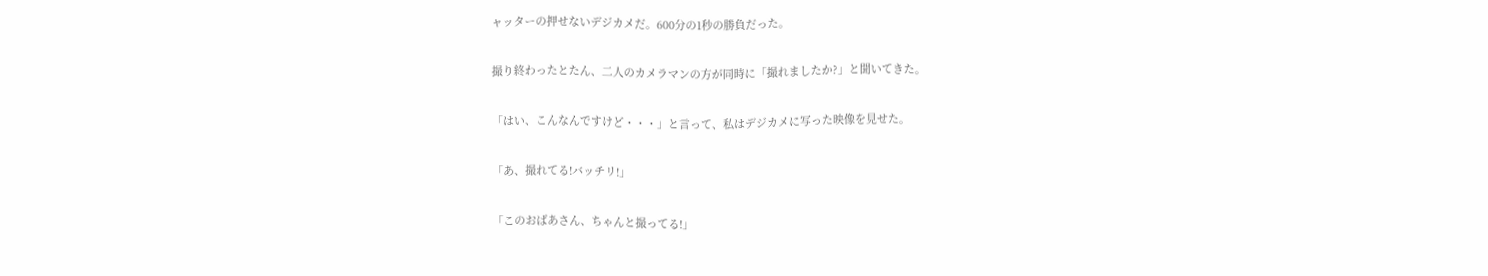ャッターの押せないデジカメだ。600分の1秒の勝負だった。

撮り終わったとたん、二人のカメラマンの方が同時に「撮れましたか?」と聞いてきた。

「はい、こんなんですけど・・・」と言って、私はデジカメに写った映像を見せた。

「あ、撮れてる!バッチリ!」

「このおばあさん、ちゃんと撮ってる!」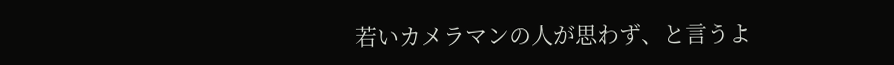若いカメラマンの人が思わず、と言うよ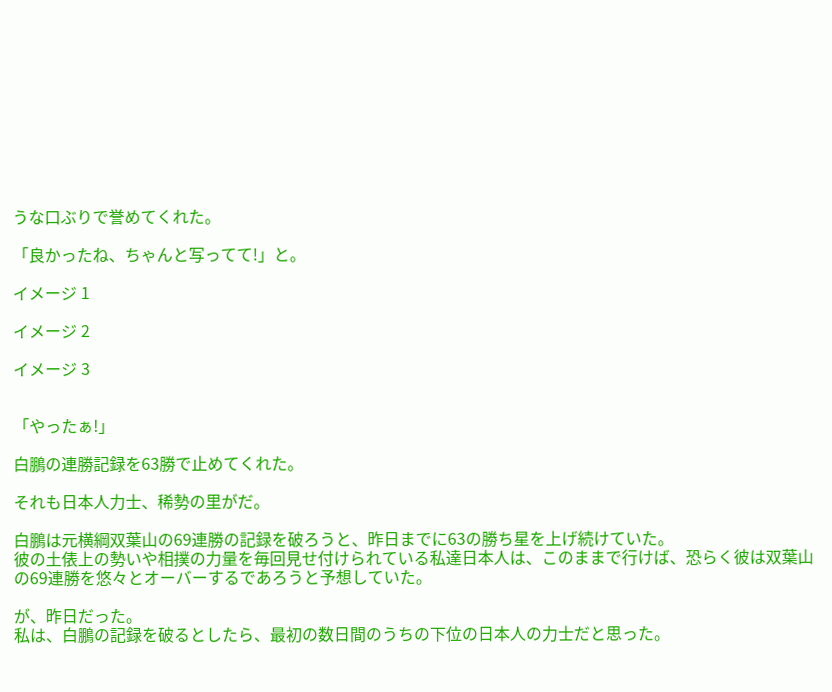うな口ぶりで誉めてくれた。

「良かったね、ちゃんと写ってて!」と。

イメージ 1

イメージ 2

イメージ 3


「やったぁ!」

白鵬の連勝記録を63勝で止めてくれた。

それも日本人力士、稀勢の里がだ。

白鵬は元横綱双葉山の69連勝の記録を破ろうと、昨日までに63の勝ち星を上げ続けていた。
彼の土俵上の勢いや相撲の力量を毎回見せ付けられている私達日本人は、このままで行けば、恐らく彼は双葉山の69連勝を悠々とオーバーするであろうと予想していた。

が、昨日だった。
私は、白鵬の記録を破るとしたら、最初の数日間のうちの下位の日本人の力士だと思った。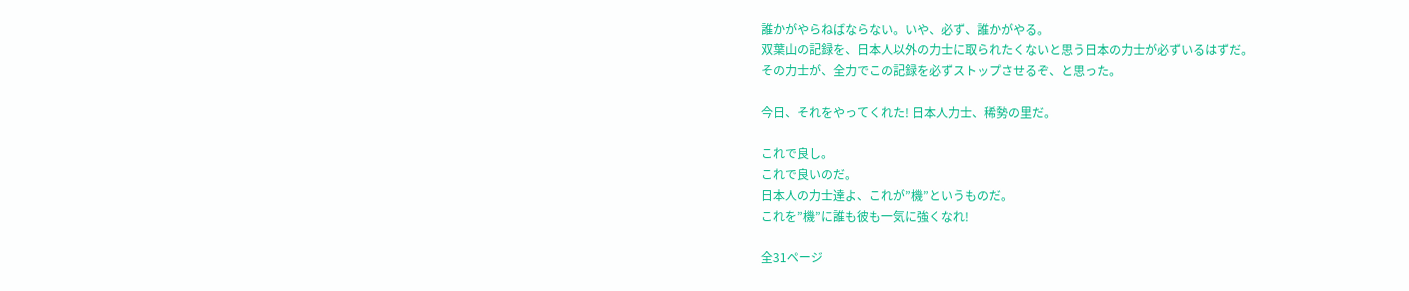誰かがやらねばならない。いや、必ず、誰かがやる。
双葉山の記録を、日本人以外の力士に取られたくないと思う日本の力士が必ずいるはずだ。
その力士が、全力でこの記録を必ずストップさせるぞ、と思った。

今日、それをやってくれた! 日本人力士、稀勢の里だ。

これで良し。
これで良いのだ。
日本人の力士達よ、これが”機”というものだ。
これを”機”に誰も彼も一気に強くなれ!

全31ページ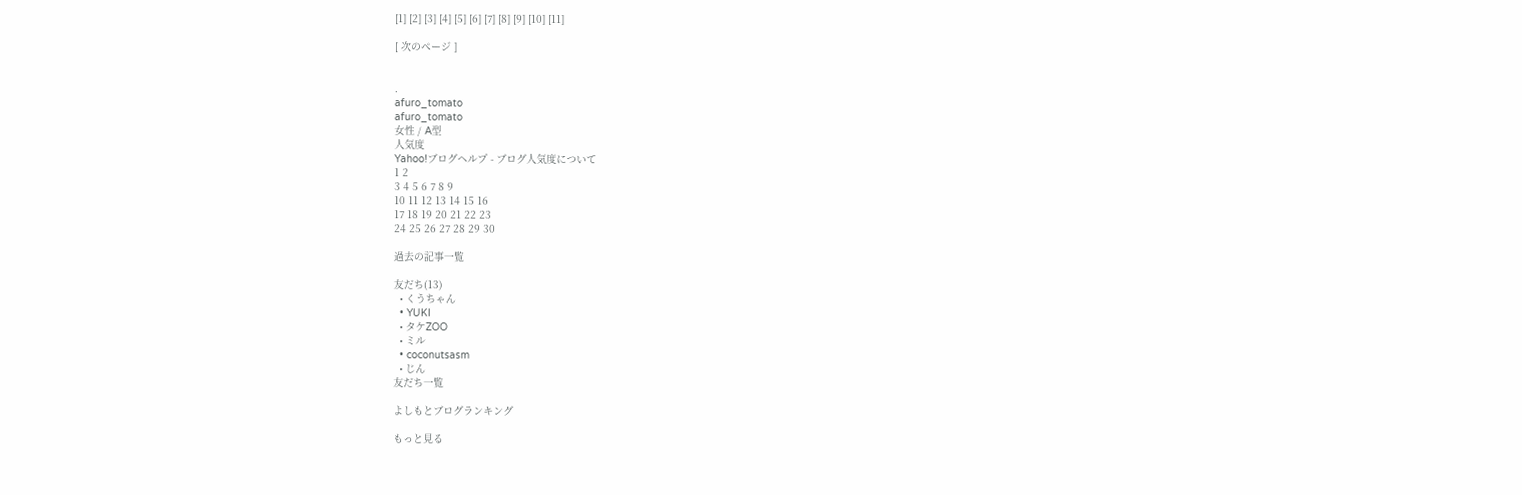[1] [2] [3] [4] [5] [6] [7] [8] [9] [10] [11]

[ 次のページ ]


.
afuro_tomato
afuro_tomato
女性 / A型
人気度
Yahoo!ブログヘルプ - ブログ人気度について
1 2
3 4 5 6 7 8 9
10 11 12 13 14 15 16
17 18 19 20 21 22 23
24 25 26 27 28 29 30

過去の記事一覧

友だち(13)
  • くうちゃん
  • YUKI
  • タケZOO
  • ミル
  • coconutsasm
  • じん
友だち一覧

よしもとブログランキング

もっと見る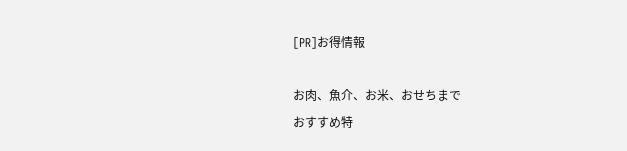[PR]お得情報

お肉、魚介、お米、おせちまで
おすすめ特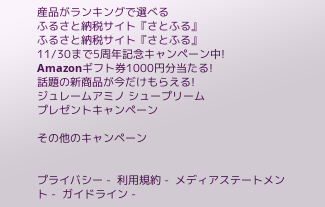産品がランキングで選べる
ふるさと納税サイト『さとふる』
ふるさと納税サイト『さとふる』
11/30まで5周年記念キャンペーン中!
Amazonギフト券1000円分当たる!
話題の新商品が今だけもらえる!
ジュレームアミノ シュープリーム
プレゼントキャンペーン

その他のキャンペーン


プライバシー -  利用規約 -  メディアステートメント -  ガイドライン -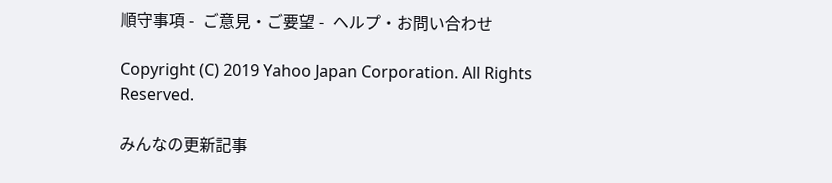順守事項 -  ご意見・ご要望 -  ヘルプ・お問い合わせ

Copyright (C) 2019 Yahoo Japan Corporation. All Rights Reserved.

みんなの更新記事